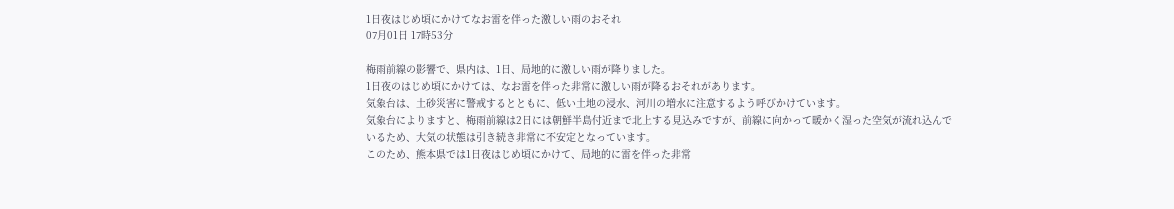1日夜はじめ頃にかけてなお雷を伴った激しい雨のおそれ
07月01日 17時53分

梅雨前線の影響で、県内は、1日、局地的に激しい雨が降りました。
1日夜のはじめ頃にかけては、なお雷を伴った非常に激しい雨が降るおそれがあります。
気象台は、土砂災害に警戒するとともに、低い土地の浸水、河川の増水に注意するよう呼びかけています。
気象台によりますと、梅雨前線は2日には朝鮮半島付近まで北上する見込みですが、前線に向かって暖かく湿った空気が流れ込んでいるため、大気の状態は引き続き非常に不安定となっています。
このため、熊本県では1日夜はじめ頃にかけて、局地的に雷を伴った非常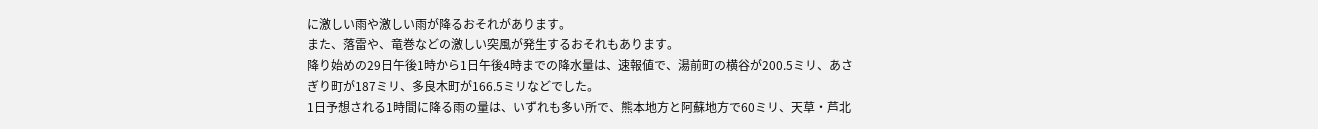に激しい雨や激しい雨が降るおそれがあります。
また、落雷や、竜巻などの激しい突風が発生するおそれもあります。
降り始めの29日午後1時から1日午後4時までの降水量は、速報値で、湯前町の横谷が200.5ミリ、あさぎり町が187ミリ、多良木町が166.5ミリなどでした。
1日予想される1時間に降る雨の量は、いずれも多い所で、熊本地方と阿蘇地方で60ミリ、天草・芦北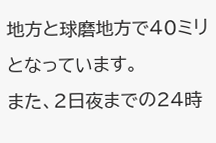地方と球磨地方で40ミリとなっています。
また、2日夜までの24時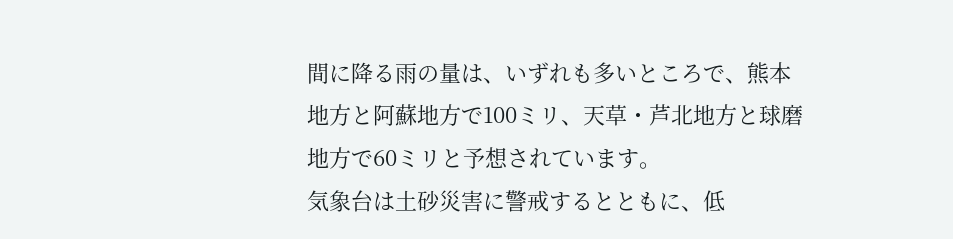間に降る雨の量は、いずれも多いところで、熊本地方と阿蘇地方で100ミリ、天草・芦北地方と球磨地方で60ミリと予想されています。
気象台は土砂災害に警戒するとともに、低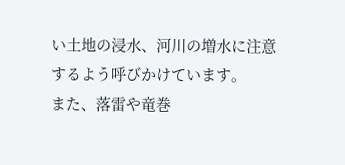い土地の浸水、河川の増水に注意するよう呼びかけています。
また、落雷や竜巻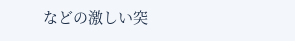などの激しい突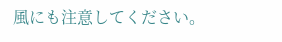風にも注意してください。